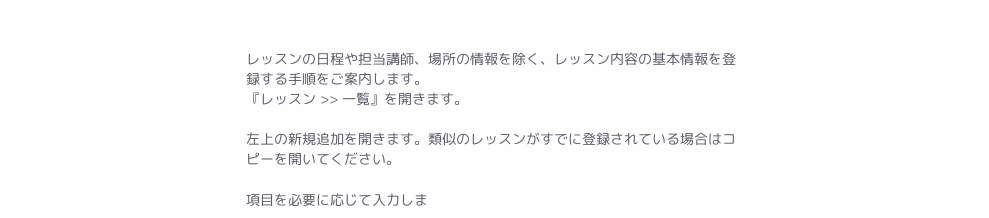レッスンの日程や担当講師、場所の情報を除く、レッスン内容の基本情報を登録する手順をご案内します。
『レッスン >> 一覧』を開きます。

左上の新規追加を開きます。類似のレッスンがすでに登録されている場合はコピーを開いてください。

項目を必要に応じて入力しま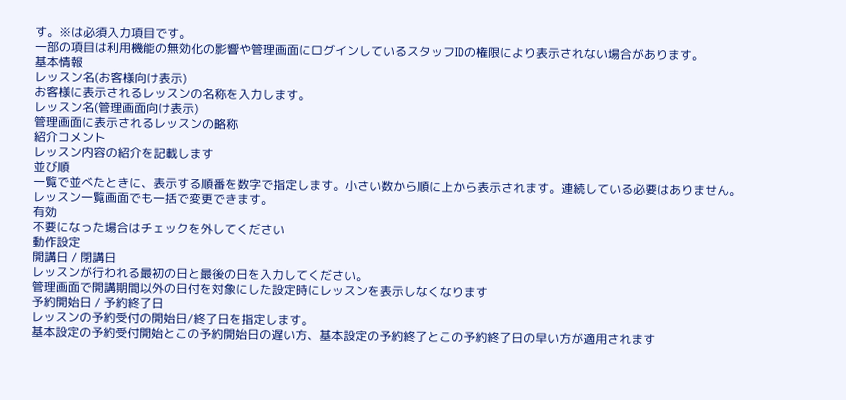す。※は必須入力項目です。
一部の項目は利用機能の無効化の影響や管理画面にログインしているスタッフIDの権限により表示されない場合があります。
基本情報
レッスン名(お客様向け表示)
お客様に表示されるレッスンの名称を入力します。
レッスン名(管理画面向け表示)
管理画面に表示されるレッスンの略称
紹介コメント
レッスン内容の紹介を記載します
並び順
一覧で並べたときに、表示する順番を数字で指定します。小さい数から順に上から表示されます。連続している必要はありません。レッスン一覧画面でも一括で変更できます。
有効
不要になった場合はチェックを外してください
動作設定
開講日 / 閉講日
レッスンが行われる最初の日と最後の日を入力してください。
管理画面で開講期間以外の日付を対象にした設定時にレッスンを表示しなくなります
予約開始日 / 予約終了日
レッスンの予約受付の開始日/終了日を指定します。
基本設定の予約受付開始とこの予約開始日の遅い方、基本設定の予約終了とこの予約終了日の早い方が適用されます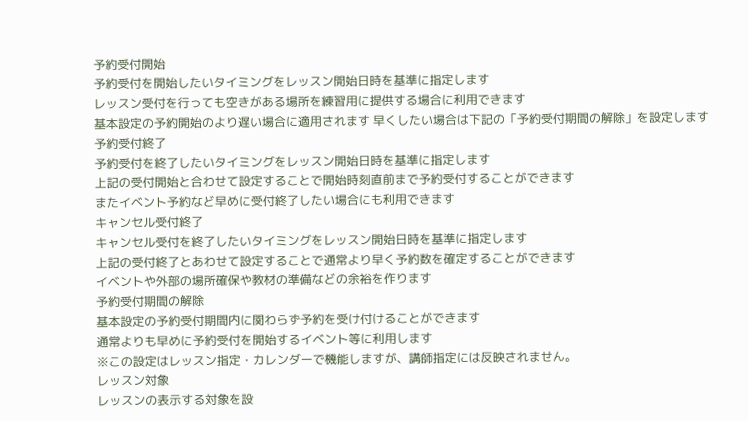予約受付開始
予約受付を開始したいタイミングをレッスン開始日時を基準に指定します
レッスン受付を行っても空きがある場所を練習用に提供する場合に利用できます
基本設定の予約開始のより遅い場合に適用されます 早くしたい場合は下記の「予約受付期間の解除」を設定します
予約受付終了
予約受付を終了したいタイミングをレッスン開始日時を基準に指定します
上記の受付開始と合わせて設定することで開始時刻直前まで予約受付することができます
またイベント予約など早めに受付終了したい場合にも利用できます
キャンセル受付終了
キャンセル受付を終了したいタイミングをレッスン開始日時を基準に指定します
上記の受付終了とあわせて設定することで通常より早く予約数を確定することができます
イベントや外部の場所確保や教材の準備などの余裕を作ります
予約受付期間の解除
基本設定の予約受付期間内に関わらず予約を受け付けることができます
通常よりも早めに予約受付を開始するイベント等に利用します
※この設定はレッスン指定・カレンダーで機能しますが、講師指定には反映されません。
レッスン対象
レッスンの表示する対象を設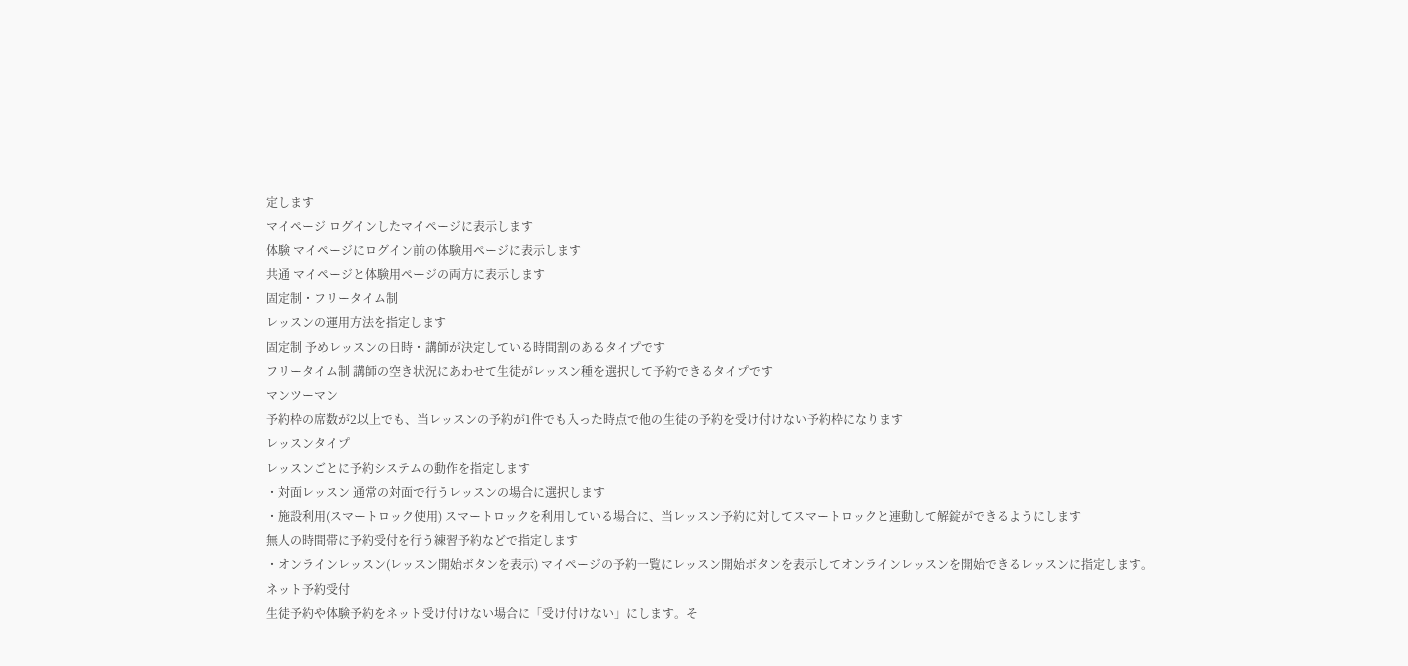定します
マイページ ログインしたマイページに表示します
体験 マイページにログイン前の体験用ページに表示します
共通 マイページと体験用ページの両方に表示します
固定制・フリータイム制
レッスンの運用方法を指定します
固定制 予めレッスンの日時・講師が決定している時間割のあるタイプです
フリータイム制 講師の空き状況にあわせて生徒がレッスン種を選択して予約できるタイプです
マンツーマン
予約枠の席数が2以上でも、当レッスンの予約が1件でも入った時点で他の生徒の予約を受け付けない予約枠になります
レッスンタイプ
レッスンごとに予約システムの動作を指定します
・対面レッスン 通常の対面で行うレッスンの場合に選択します
・施設利用(スマートロック使用) スマートロックを利用している場合に、当レッスン予約に対してスマートロックと連動して解錠ができるようにします
無人の時間帯に予約受付を行う練習予約などで指定します
・オンラインレッスン(レッスン開始ボタンを表示) マイページの予約一覧にレッスン開始ボタンを表示してオンラインレッスンを開始できるレッスンに指定します。
ネット予約受付
生徒予約や体験予約をネット受け付けない場合に「受け付けない」にします。そ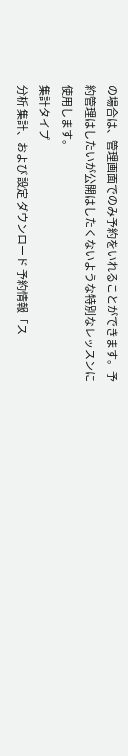の場合は、管理画面でのみ予約をいれることができます。予約管理はしたいが公開はしたくないような特別なレッスンに使用します。
集計タイプ
分析 集計、および 設定 ダウンロード 予約情報「ス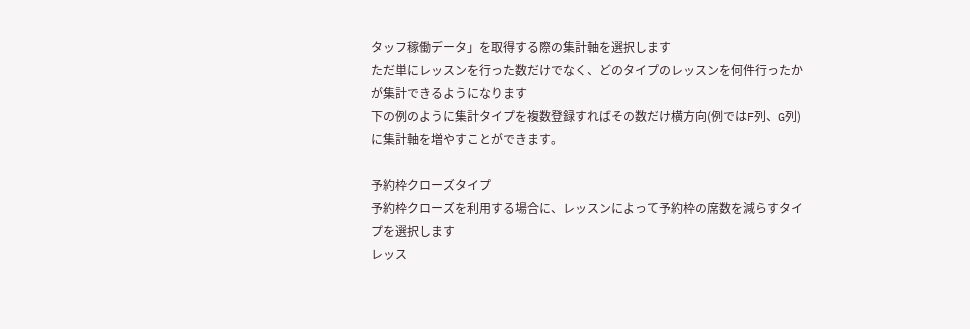タッフ稼働データ」を取得する際の集計軸を選択します
ただ単にレッスンを行った数だけでなく、どのタイプのレッスンを何件行ったかが集計できるようになります
下の例のように集計タイプを複数登録すればその数だけ横方向(例ではF列、G列)に集計軸を増やすことができます。

予約枠クローズタイプ
予約枠クローズを利用する場合に、レッスンによって予約枠の席数を減らすタイプを選択します
レッス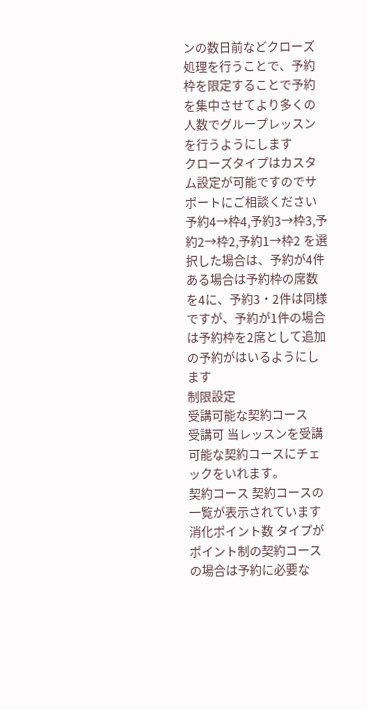ンの数日前などクローズ処理を行うことで、予約枠を限定することで予約を集中させてより多くの人数でグループレッスンを行うようにします
クローズタイプはカスタム設定が可能ですのでサポートにご相談ください
予約4→枠4,予約3→枠3,予約2→枠2,予約1→枠2 を選択した場合は、予約が4件ある場合は予約枠の席数を4に、予約3・2件は同様ですが、予約が1件の場合は予約枠を2席として追加の予約がはいるようにします
制限設定
受講可能な契約コース
受講可 当レッスンを受講可能な契約コースにチェックをいれます。
契約コース 契約コースの一覧が表示されています
消化ポイント数 タイプがポイント制の契約コースの場合は予約に必要な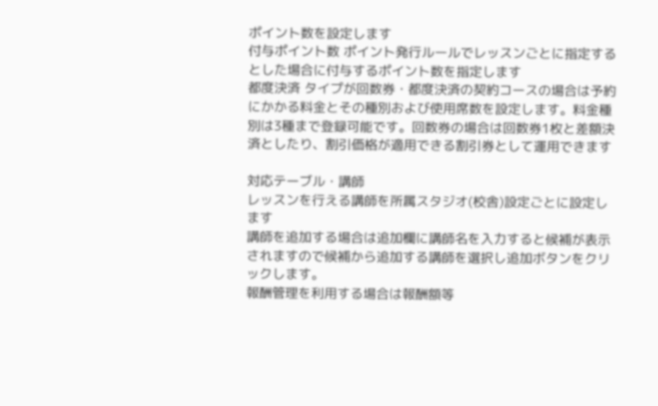ポイント数を設定します
付与ポイント数 ポイント発行ルールでレッスンごとに指定するとした場合に付与するポイント数を指定します
都度決済 タイプが回数券・都度決済の契約コースの場合は予約にかかる料金とその種別および使用席数を設定します。料金種別は3種まで登録可能です。回数券の場合は回数券1枚と差額決済としたり、割引価格が適用できる割引券として運用できます

対応テーブル・講師
レッスンを行える講師を所属スタジオ(校舎)設定ごとに設定します
講師を追加する場合は追加欄に講師名を入力すると候補が表示されますので候補から追加する講師を選択し追加ボタンをクリックします。
報酬管理を利用する場合は報酬額等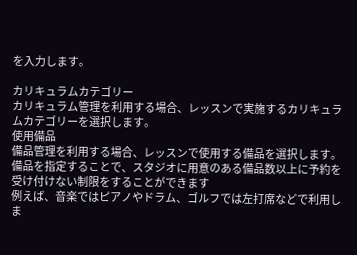を入力します。

カリキュラムカテゴリー
カリキュラム管理を利用する場合、レッスンで実施するカリキュラムカテゴリーを選択します。
使用備品
備品管理を利用する場合、レッスンで使用する備品を選択します。
備品を指定することで、スタジオに用意のある備品数以上に予約を受け付けない制限をすることができます
例えば、音楽ではピアノやドラム、ゴルフでは左打席などで利用しま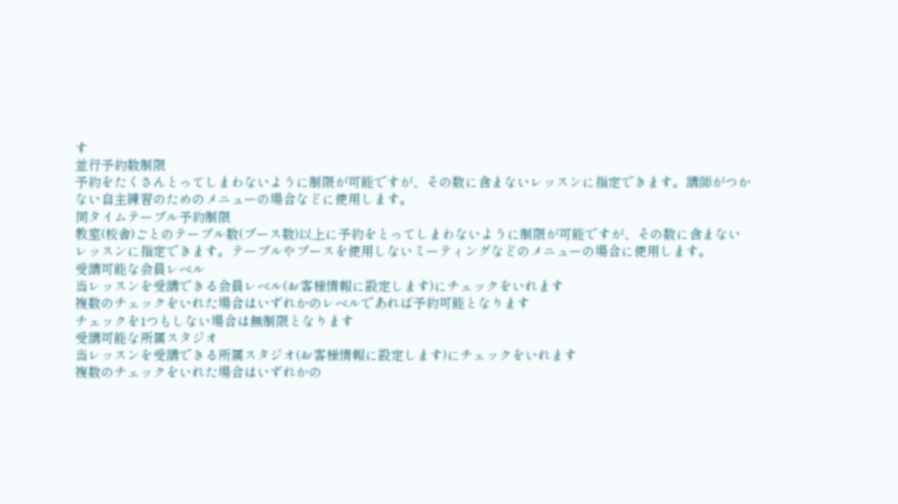す
並行予約数制限
予約をたくさんとってしまわないように制限が可能ですが、その数に含まないレッスンに指定できます。講師がつかない自主練習のためのメニューの場合などに使用します。
同タイムテーブル予約制限
教室(校舎)ごとのテーブル数(ブース数)以上に予約をとってしまわないように制限が可能ですが、その数に含まないレッスンに指定できます。テーブルやブースを使用しないミーティングなどのメニューの場合に使用します。
受講可能な会員レベル
当レッスンを受講できる会員レベル(お客様情報に設定します)にチェックをいれます
複数のチェックをいれた場合はいずれかのレベルであれば予約可能となります
チェックを1つもしない場合は無制限となります
受講可能な所属スタジオ
当レッスンを受講できる所属スタジオ(お客様情報に設定します)にチェックをいれます
複数のチェックをいれた場合はいずれかの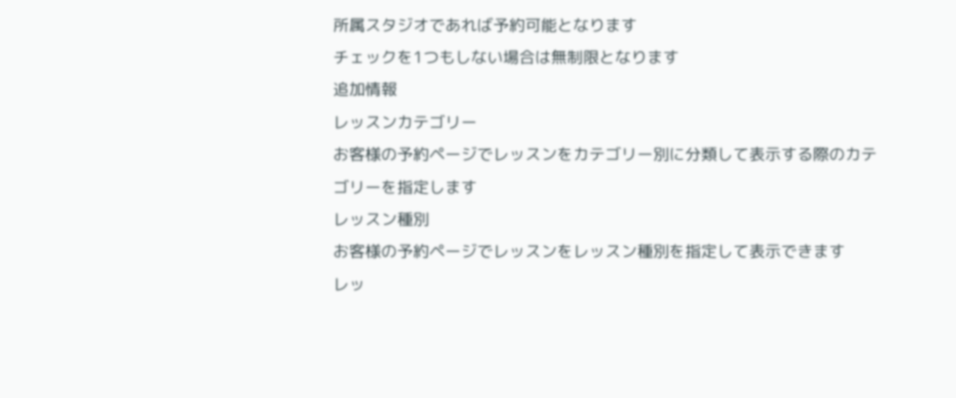所属スタジオであれば予約可能となります
チェックを1つもしない場合は無制限となります
追加情報
レッスンカテゴリー
お客様の予約ページでレッスンをカテゴリー別に分類して表示する際のカテゴリーを指定します
レッスン種別
お客様の予約ページでレッスンをレッスン種別を指定して表示できます
レッ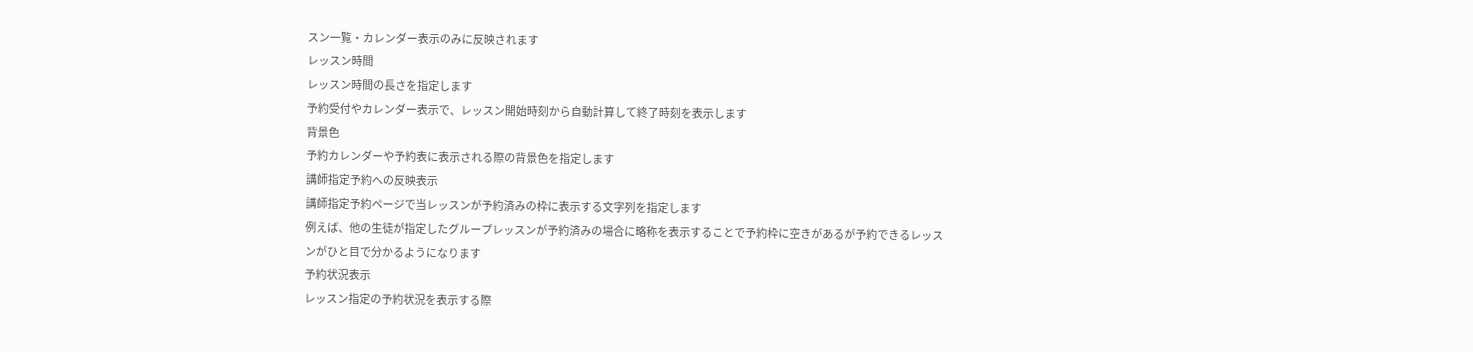スン一覧・カレンダー表示のみに反映されます
レッスン時間
レッスン時間の長さを指定します
予約受付やカレンダー表示で、レッスン開始時刻から自動計算して終了時刻を表示します
背景色
予約カレンダーや予約表に表示される際の背景色を指定します
講師指定予約への反映表示
講師指定予約ページで当レッスンが予約済みの枠に表示する文字列を指定します
例えば、他の生徒が指定したグループレッスンが予約済みの場合に略称を表示することで予約枠に空きがあるが予約できるレッスンがひと目で分かるようになります
予約状況表示
レッスン指定の予約状況を表示する際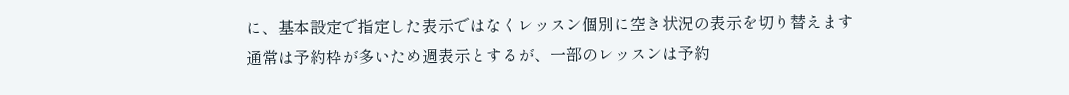に、基本設定で指定した表示ではなくレッスン個別に空き状況の表示を切り替えます
通常は予約枠が多いため週表示とするが、一部のレッスンは予約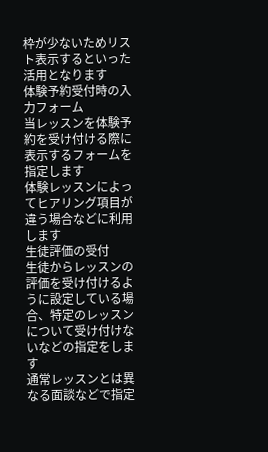枠が少ないためリスト表示するといった活用となります
体験予約受付時の入力フォーム
当レッスンを体験予約を受け付ける際に表示するフォームを指定します
体験レッスンによってヒアリング項目が違う場合などに利用します
生徒評価の受付
生徒からレッスンの評価を受け付けるように設定している場合、特定のレッスンについて受け付けないなどの指定をします
通常レッスンとは異なる面談などで指定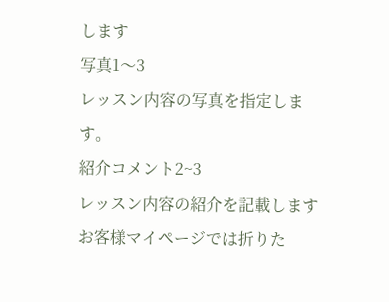します
写真1〜3
レッスン内容の写真を指定します。
紹介コメント2~3
レッスン内容の紹介を記載します
お客様マイページでは折りた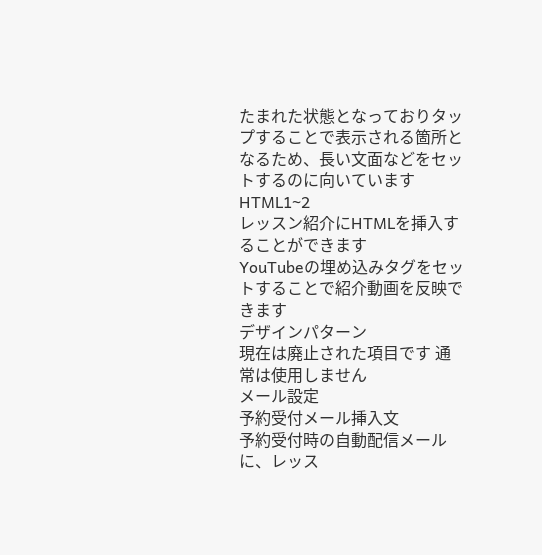たまれた状態となっておりタップすることで表示される箇所となるため、長い文面などをセットするのに向いています
HTML1~2
レッスン紹介にHTMLを挿入することができます
YouTubeの埋め込みタグをセットすることで紹介動画を反映できます
デザインパターン
現在は廃止された項目です 通常は使用しません
メール設定
予約受付メール挿入文
予約受付時の自動配信メールに、レッス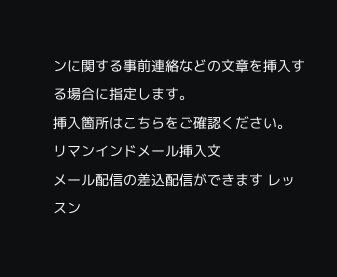ンに関する事前連絡などの文章を挿入する場合に指定します。
挿入箇所はこちらをご確認ください。
リマンインドメール挿入文
メール配信の差込配信ができます レッスン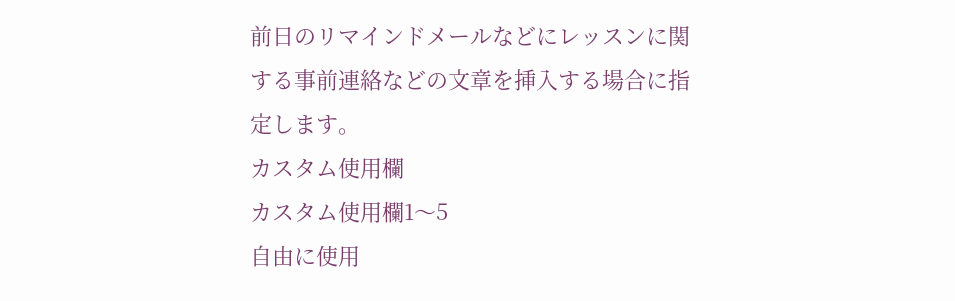前日のリマインドメールなどにレッスンに関する事前連絡などの文章を挿入する場合に指定します。
カスタム使用欄
カスタム使用欄1〜5
自由に使用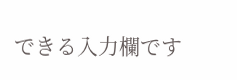できる入力欄です